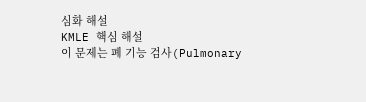심화 해설
KMLE 핵심 해설
이 문제는 폐 기능 검사(Pulmonary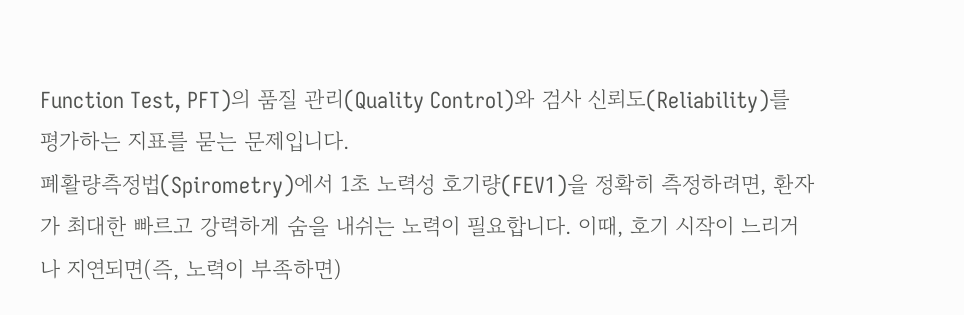Function Test, PFT)의 품질 관리(Quality Control)와 검사 신뢰도(Reliability)를 평가하는 지표를 묻는 문제입니다.
폐활량측정법(Spirometry)에서 1초 노력성 호기량(FEV1)을 정확히 측정하려면, 환자가 최대한 빠르고 강력하게 숨을 내쉬는 노력이 필요합니다. 이때, 호기 시작이 느리거나 지연되면(즉, 노력이 부족하면)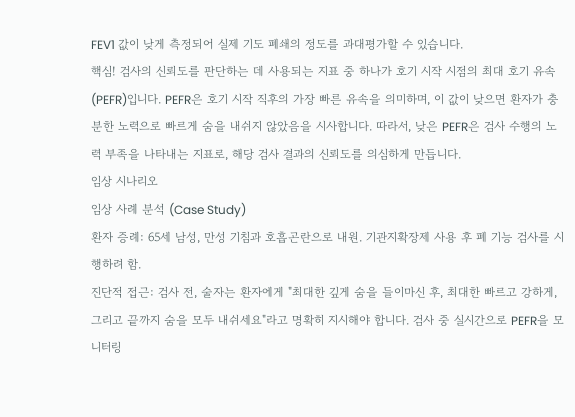FEV1 값이 낮게 측정되어 실제 기도 폐쇄의 정도를 과대평가할 수 있습니다.
핵심! 검사의 신뢰도를 판단하는 데 사용되는 지표 중 하나가 호기 시작 시점의 최대 호기 유속(PEFR)입니다. PEFR은 호기 시작 직후의 가장 빠른 유속을 의미하며, 이 값이 낮으면 환자가 충분한 노력으로 빠르게 숨을 내쉬지 않았음을 시사합니다. 따라서, 낮은 PEFR은 검사 수행의 노력 부족을 나타내는 지표로, 해당 검사 결과의 신뢰도를 의심하게 만듭니다.
임상 시나리오
임상 사례 분석 (Case Study)
환자 증례: 65세 남성, 만성 기침과 호흡곤란으로 내원. 기관지확장제 사용 후 폐 기능 검사를 시행하려 함.
진단적 접근: 검사 전, 술자는 환자에게 "최대한 깊게 숨을 들이마신 후, 최대한 빠르고 강하게, 그리고 끝까지 숨을 모두 내쉬세요"라고 명확히 지시해야 합니다. 검사 중 실시간으로 PEFR을 모니터링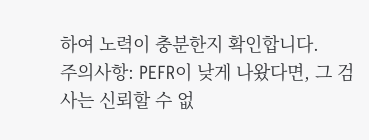하여 노력이 충분한지 확인합니다.
주의사항: PEFR이 낮게 나왔다면, 그 검사는 신뢰할 수 없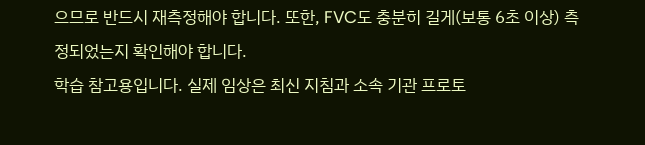으므로 반드시 재측정해야 합니다. 또한, FVC도 충분히 길게(보통 6초 이상) 측정되었는지 확인해야 합니다.
학습 참고용입니다. 실제 임상은 최신 지침과 소속 기관 프로토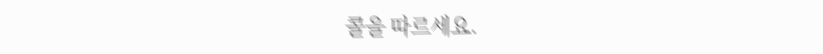콜을 따르세요.